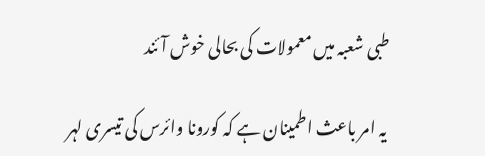طبی شعبہ میں معمولات کی بحالی خوش آئند

 یہ امر باعث اطمینان ہے کہ کورونا وائرس کی تیسری لہر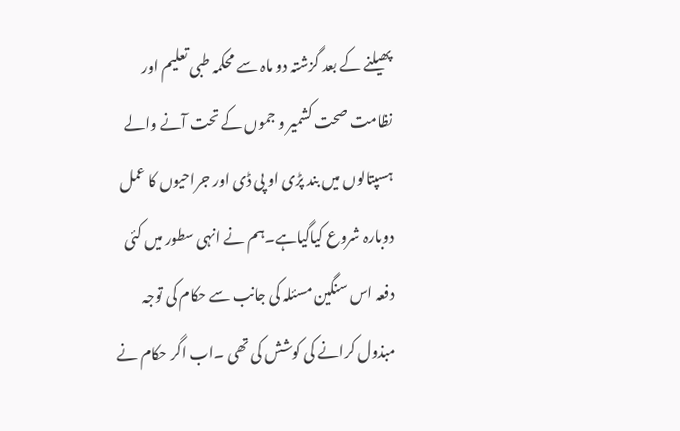پھیلنے کے بعد گزشتہ دو ماہ سے محکمہ طبی تعلیم اور نظامت صحت کشمیر و جموں کے تحت آنے والے ہسپتالوں میں بند پڑی او پی ڈی اور جراحیوں کا عمل دوبارہ شروع کیاگیاہے۔ہم نے انہی سطور میں کئی دفعہ اس سنگین مسئلہ کی جانب سے حکام کی توجہ مبذول کرانے کی کوشش کی تھی ۔اب اگر حکام نے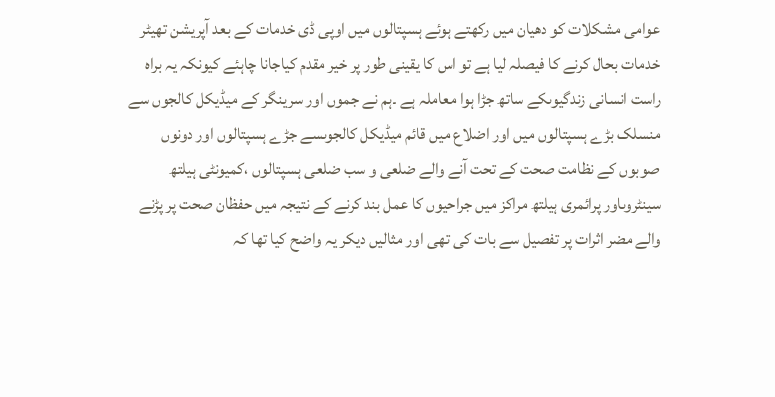عوامی مشکلات کو دھیان میں رکھتے ہوئے ہسپتالوں میں اوپی ڈی خدمات کے بعد آپریشن تھیٹر خدمات بحال کرنے کا فیصلہ لیا ہے تو اس کا یقینی طور پر خیر مقدم کیاجانا چاہئے کیونکہ یہ براہ راست انسانی زندگیوںکے ساتھ جڑا ہوا معاملہ ہے ۔ہم نے جموں اور سرینگر کے میڈیکل کالجوں سے منسلک بڑے ہسپتالوں میں اور اضلاع میں قائم میڈیکل کالجوںسے جڑے ہسپتالوں اور دونوں صوبوں کے نظامت صحت کے تحت آنے والے ضلعی و سب ضلعی ہسپتالوں ،کمیونٹی ہیلتھ سینٹروںاور پرائمری ہیلتھ مراکز میں جراحیوں کا عمل بند کرنے کے نتیجہ میں حفظان صحت پر پڑنے والے مضر اثرات پر تفصیل سے بات کی تھی اور مثالیں دیکر یہ واضح کیا تھا کہ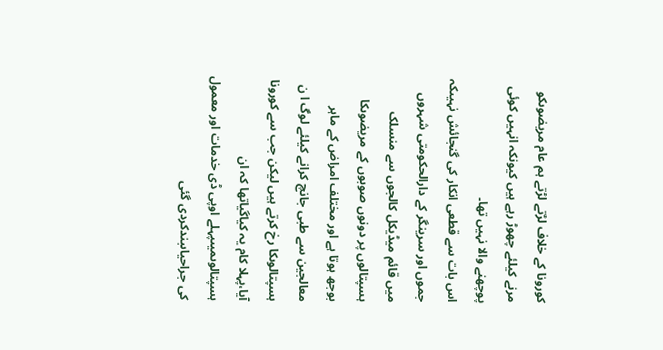کورونا کے خلاف لڑتے لڑتے ہم عام مریضوںکو مرنے کیلئے چھوڑ رہے ہیں کیونکہ انہیں کوئی پوچھنے والا نہیں تھا۔
اس بات سے قطعی انکار کی گنجائش نہیںکہ جموں اور سرینگر کے دارالحکومتی شہروں میں قائم میڈیکل کالجوں سے منسلک ہسپتالوں پر دونوں صوبوں کے مریضوںکا بوجھ ہوتا ہے اور مختلف امراض کے ماہر معالجین سے طبی جانچ کرانے کیلئے لوگ ا ن ہسپتالوںکا رخ کرتے ہیں لیکن جب سے کورونا آیا،پہلا کام یہ کیاگیاتھا کہ ان ہسپتالوںمیںپہلے اوپی ڈی خدمات اور معمول کی جراحیاںبندکردی گئی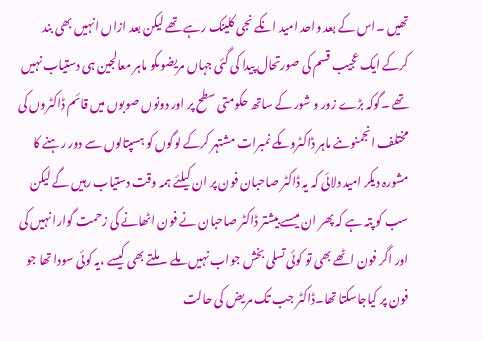تھیں ۔اس کے بعد واحد امید انکے نجی کلینک رہے تھے لیکن بعد ازاں انہیں بھی بند کرکے ایک عجیب قسم کی صورتحال پیدا کی گئی جہاں مریضوںکو ماہر معالجین ہی دستیاب نہیں تھے ۔گوکہ بڑے زور و شور کے ساتھ حکومتی سطح پر اور دونوں صوبوں میں قائم ڈاکٹروں کی مختلف انجمنوںنے ماہر ڈاکٹروںکے نمبرات مشتہر کرکے لوگوں کو ہسپتالوں سے دور رہنے کا مشورہ دیکر امید دلائی کہ یہ ڈاکٹر صاحبان فون پر ان کیلئے ہمہ وقت دستیاب رہیں گے لیکن سب کو پتہ ہے کہ پھر ان میںسے بیشتر ڈاکٹر صاحبان نے فون اٹھانے کی زحمت گوارا نہیں کی اور اگر فون اٹھے بھی تو کوئی تسلی بخش جواب نہیں ملے ۔ملتے بھی کیسے ،یہ کوئی سودا تھا جو فون پر کیاجاسکتا تھا۔ڈاکٹر جب تک مریض کی حالت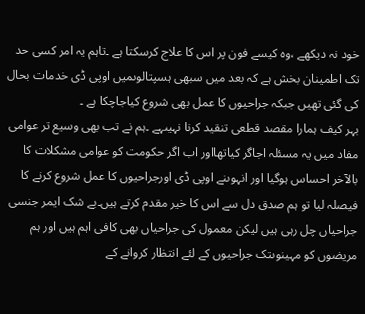خود نہ دیکھے ،وہ کیسے فون پر اس کا علاج کرسکتا ہے ۔تاہم یہ امر کسی حد تک اطمینان بخش ہے کہ بعد میں سبھی ہسپتالوںمیں اوپی ڈی خدمات بحال کی گئی تھیں جبکہ جراحیوں کا عمل بھی شروع کیاجاچکا ہے ۔
بہر کیف ہمارا مقصد قطعی تنقید کرنا نہیںہے ۔ہم نے تب بھی وسیع تر عوامی مفاد میں یہ مسئلہ اجاگر کیاتھااور اب اگر حکومت کو عوامی مشکلات کا بالآخر احساس ہوگیا اور انہوںنے اوپی ڈی اورجراحیوں کا عمل شروع کرنے کا فیصلہ لیا تو ہم صدق دل سے اس کا خیر مقدم کرتے ہیں۔بے شک ایمر جنسی جراحیاں چل رہی ہیں لیکن معمول کی جراحیاں بھی کافی اہم ہیں اور ہم مریضوں کو مہینوںتک جراحیوں کے لئے انتظار کروانے کے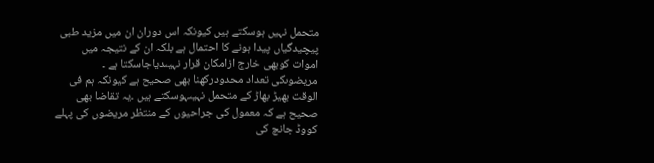متحمل نہیں ہوسکتے ہیں کیونکہ اس دوران ان میں مزید طبی پیچیدگیاں پیدا ہونے کا احتمال ہے بلکہ ان کے نتیجہ میں اموات کوبھی خارج ازامکان قرار نہیںدیاجاسکتا ہے ۔
مریضوںکی تعداد محدودرکھنا بھی صحیح ہے کیونکہ ہم فی الوقت بھیڑ بھاڑ کے متحمل نہیںہوسکتے ہیں ۔یہ تقاضا بھی صحیح ہے کہ معمول کی جراحیوں کے منتظر مریضوں کی پہلے کووڈ جانچ کی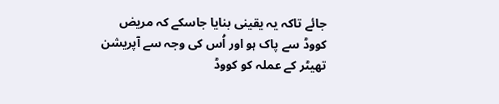جائے تاکہ یہ یقینی بنایا جاسکے کہ مریض کووڈ سے پاک ہو اور اُس کی وجہ سے آپریشن تھیٹر کے عملہ کو کووڈ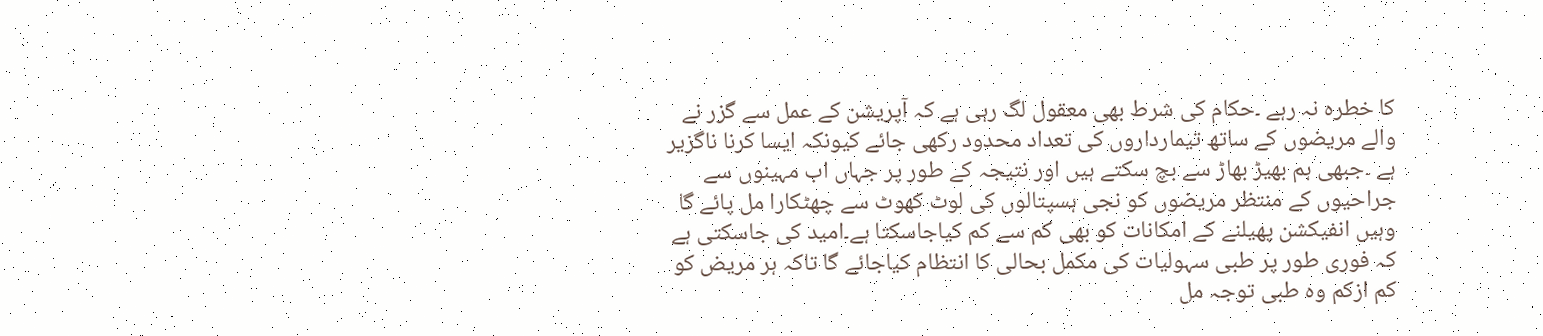کا خطرہ نہ رہے ۔حکام کی شرط بھی معقول لگ رہی ہے کہ آپریشن کے عمل سے گزر نے والے مریضوں کے ساتھ تیمارداروں کی تعداد محدود رکھی جائے کیونکہ ایسا کرنا ناگزیر ہے ۔جبھی ہم بھیڑ بھاڑ سے بچ سکتے ہیں اور نتیجہ کے طور پر جہاں اب مہینوں سے جراحیوں کے منتظر مریضوں کو نجی ہسپتالوں کی لوٹ کھوٹ سے چھٹکارا مل پائے گا وہیں انفیکشن پھیلنے کے امکانات کو بھی کم سے کم کیاجاسکتا ہے۔امید کی جاسکتی ہے کہ فوری طور پر طبی سہولیات کی مکمل بحالی کا انتظام کیاجائے گا تاکہ ہر مریض کو کم ازکم وہ طبی توجہ مل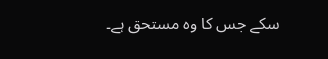سکے جس کا وہ مستحق ہے۔